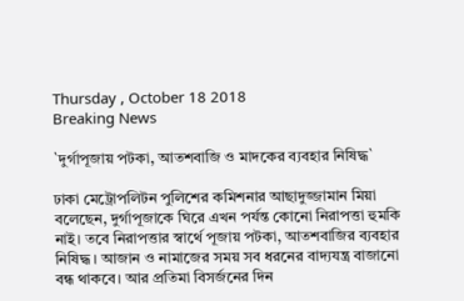Thursday , October 18 2018
Breaking News

`দুর্গাপূজায় পটকা, আতশবাজি ও মাদকের ব্যবহার নিষিদ্ধ`

ঢাকা মেট্রোপলিটন পুলিশের কমিশনার আছাদুজ্জামান মিয়া বলেছেন, দুর্গাপূজাকে ঘিরে এখন পর্যন্ত কোনো নিরাপত্তা হুমকি নাই। তবে নিরাপত্তার স্বার্থে পূজায় পটকা, আতশবাজির ব্যবহার নিষিদ্ধ। আজান ও নামাজের সময় সব ধরনের বাদ্যযন্ত্র বাজানো বন্ধ থাকবে। আর প্রতিমা বিসর্জনের দিন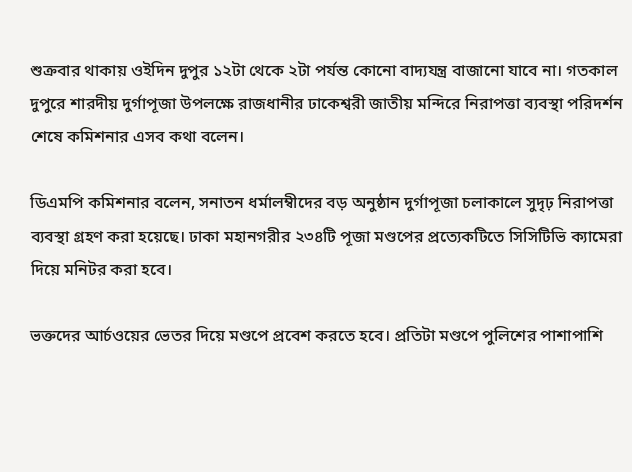শুক্রবার থাকায় ওইদিন দুপুর ১২টা থেকে ২টা পর্যন্ত কোনো বাদ্যযন্ত্র বাজানো যাবে না। গতকাল দুপুরে শারদীয় দুর্গাপূজা উপলক্ষে রাজধানীর ঢাকেশ্বরী জাতীয় মন্দিরে নিরাপত্তা ব্যবস্থা পরিদর্শন শেষে কমিশনার এসব কথা বলেন।

ডিএমপি কমিশনার বলেন, সনাতন ধর্মালম্বীদের বড় অনুষ্ঠান দুর্গাপূজা চলাকালে সুদৃঢ় নিরাপত্তা ব্যবস্থা গ্রহণ করা হয়েছে। ঢাকা মহানগরীর ২৩৪টি পূজা মণ্ডপের প্রত্যেকটিতে সিসিটিভি ক্যামেরা দিয়ে মনিটর করা হবে।

ভক্তদের আর্চওয়ের ভেতর দিয়ে মণ্ডপে প্রবেশ করতে হবে। প্রতিটা মণ্ডপে পুলিশের পাশাপাশি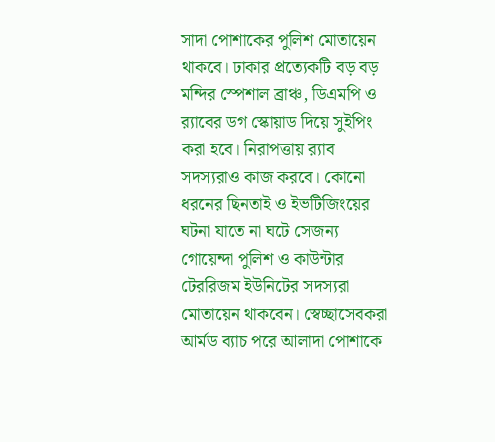সাদা পোশাকের পুলিশ মোতায়েন থাকবে। ঢাকার প্রত্যেকটি বড় বড় মন্দির স্পেশাল ব্রাঞ্চ, ডিএমপি ও র‌্যাবের ডগ স্কোয়াড দিয়ে সুইপিং করা হবে। নিরাপত্তায় র‌্যাব সদস্যরাও কাজ করবে। কোনো ধরনের ছিনতাই ও ইভটিজিংয়ের ঘটনা যাতে না ঘটে সেজন্য গোয়েন্দা পুলিশ ও কাউন্টার টেররিজম ইউনিটের সদস্যরা মোতায়েন থাকবেন। স্বেচ্ছাসেবকরা আর্মড ব্যাচ পরে আলাদা পোশাকে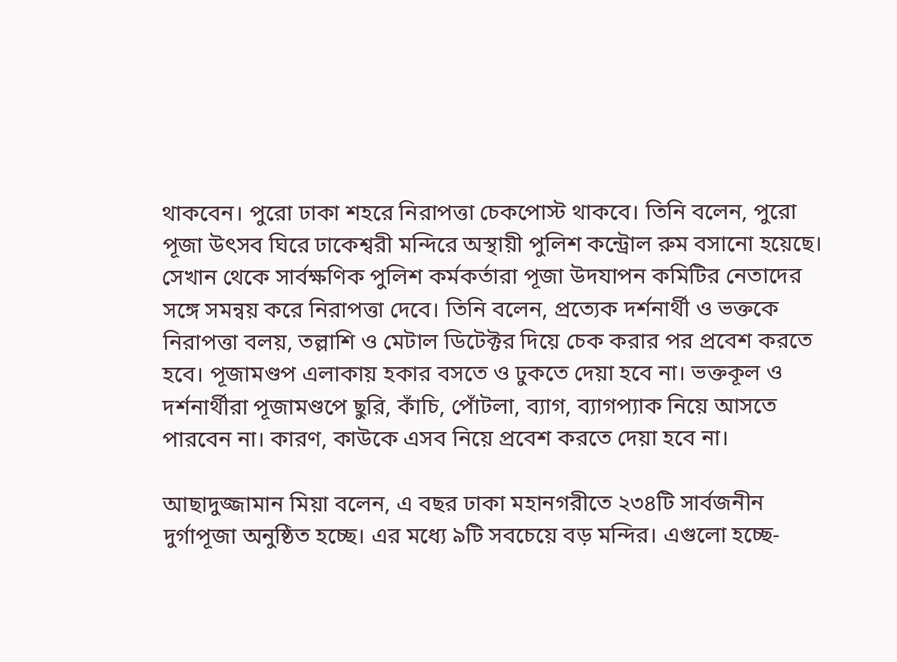থাকবেন। পুরো ঢাকা শহরে নিরাপত্তা চেকপোস্ট থাকবে। তিনি বলেন, পুরো পূজা উৎসব ঘিরে ঢাকেশ্বরী মন্দিরে অস্থায়ী পুলিশ কন্ট্রোল রুম বসানো হয়েছে। সেখান থেকে সার্বক্ষণিক পুলিশ কর্মকর্তারা পূজা উদযাপন কমিটির নেতাদের সঙ্গে সমন্বয় করে নিরাপত্তা দেবে। তিনি বলেন, প্রত্যেক দর্শনার্থী ও ভক্তকে নিরাপত্তা বলয়, তল্লাশি ও মেটাল ডিটেক্টর দিয়ে চেক করার পর প্রবেশ করতে হবে। পূজামণ্ডপ এলাকায় হকার বসতে ও ঢুকতে দেয়া হবে না। ভক্তকূল ও দর্শনার্থীরা পূজামণ্ডপে ছুরি, কাঁচি, পোঁটলা, ব্যাগ, ব্যাগপ্যাক নিয়ে আসতে পারবেন না। কারণ, কাউকে এসব নিয়ে প্রবেশ করতে দেয়া হবে না।

আছাদুজ্জামান মিয়া বলেন, এ বছর ঢাকা মহানগরীতে ২৩৪টি সার্বজনীন দুর্গাপূজা অনুষ্ঠিত হচ্ছে। এর মধ্যে ৯টি সবচেয়ে বড় মন্দির। এগুলো হচ্ছে-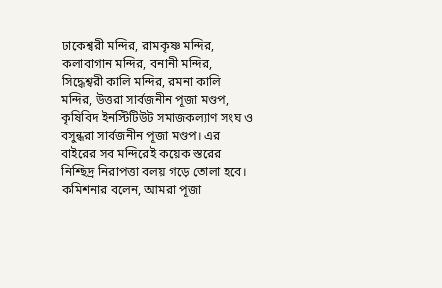ঢাকেশ্বরী মন্দির, রামকৃষ্ণ মন্দির, কলাবাগান মন্দির, বনানী মন্দির, সিদ্ধেশ্বরী কালি মন্দির, রমনা কালি মন্দির, উত্তরা সার্বজনীন পূজা মণ্ডপ, কৃষিবিদ ইনস্টিটিউট সমাজকল্যাণ সংঘ ও বসুন্ধরা সার্বজনীন পূজা মণ্ডপ। এর বাইরের সব মন্দিরেই কয়েক স্তরের নিশ্ছিদ্র নিরাপত্তা বলয় গড়ে তোলা হবে। কমিশনার বলেন, আমরা পূজা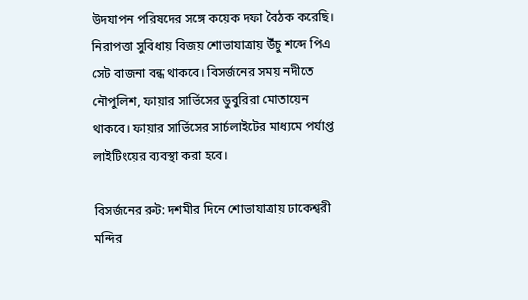উদযাপন পরিষদের সঙ্গে কয়েক দফা বৈঠক করেছি। নিরাপত্তা সুবিধায় বিজয় শোভাযাত্রায় উঁচু শব্দে পিএ সেট বাজনা বন্ধ থাকবে। বিসর্জনের সময় নদীতে নৌপুলিশ, ফায়ার সার্ভিসের ডুবুরিরা মোতায়েন থাকবে। ফায়ার সার্ভিসের সার্চলাইটের মাধ্যমে পর্যাপ্ত লাইটিংয়ের ব্যবস্থা করা হবে।

বিসর্জনের রুট: দশমীর দিনে শোভাযাত্রায় ঢাকেশ্বরী মন্দির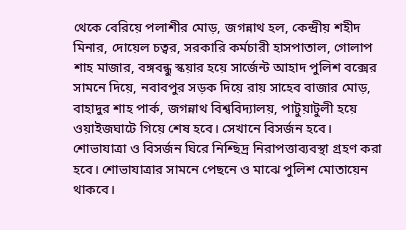থেকে বেরিয়ে পলাশীর মোড়, জগন্নাথ হল, কেন্দ্রীয় শহীদ মিনার, দোয়েল চত্বর, সরকারি কর্মচারী হাসপাতাল, গোলাপ শাহ মাজার, বঙ্গবন্ধু স্কয়ার হয়ে সার্জেন্ট আহাদ পুলিশ বক্সের সামনে দিয়ে, নবাবপুর সড়ক দিয়ে রায় সাহেব বাজার মোড়, বাহাদুর শাহ পার্ক, জগন্নাথ বিশ্ববিদ্যালয়, পাটুয়াটুলী হয়ে ওয়াইজঘাটে গিয়ে শেষ হবে। সেখানে বিসর্জন হবে। শোভাযাত্রা ও বিসর্জন ঘিরে নিশ্ছিদ্র নিরাপত্তাব্যবস্থা গ্রহণ করা হবে। শোভাযাত্রার সামনে পেছনে ও মাঝে পুলিশ মোতায়েন থাকবে।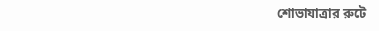শোভাযাত্রার রুটে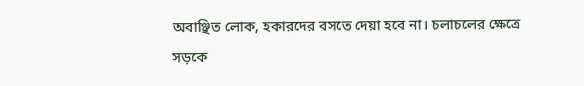অবাঞ্ছিত লোক, হকারদের বসতে দেয়া হবে না। চলাচলের ক্ষেত্রে সড়কে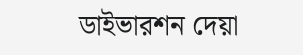ডাইভারশন দেয়া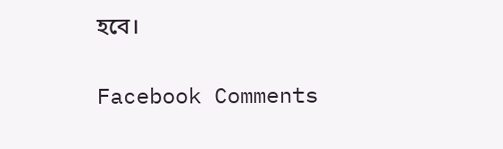হবে।

Facebook Comments